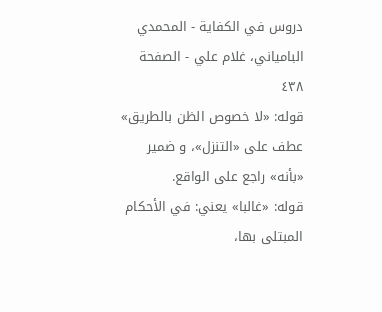دروس في الكفاية - المحمدي البامياني، غلام علي - الصفحة ٤٣٨
قوله: «لا خصوص الظن بالطريق» عطف على «التنزل»، و ضمير «بأنه» راجع على الواقع.
قوله: «غالبا» يعني: في الأحكام المبتلى بها،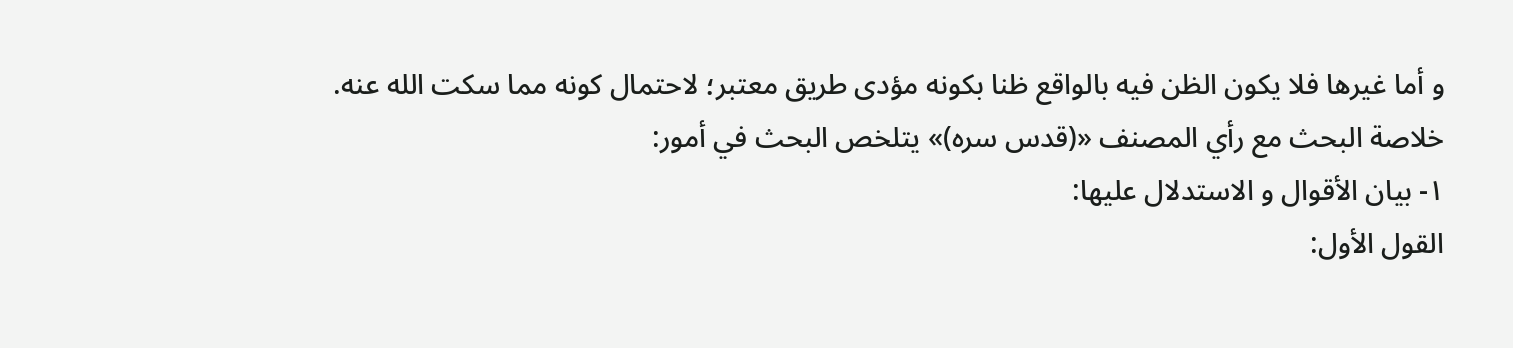و أما غيرها فلا يكون الظن فيه بالواقع ظنا بكونه مؤدى طريق معتبر؛ لاحتمال كونه مما سكت الله عنه.
خلاصة البحث مع رأي المصنف «(قدس سره)» يتلخص البحث في أمور:
١- بيان الأقوال و الاستدلال عليها:
القول الأول: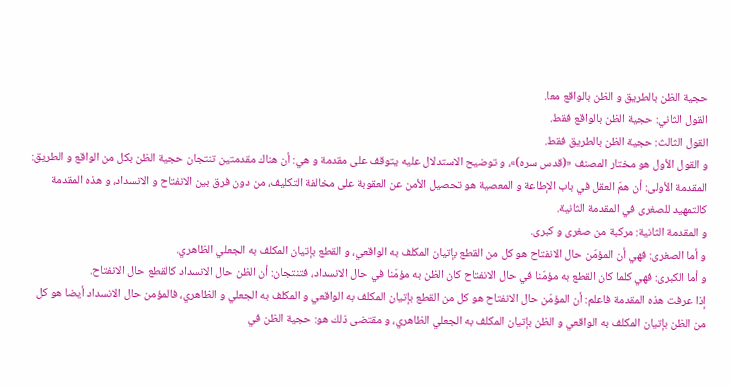حجية الظن بالطريق و الظن بالواقع معا.
القول الثاني: حجية الظن بالواقع فقط.
القول الثالث: حجية الظن بالطريق فقط.
و القول الأول هو مختار المصنف «(قدس سره)»، و توضيح الاستدلال عليه يتوقف على مقدمة و هي: أن هناك مقدمتين تنتجان حجية الظن بكل من الواقع و الطريق:
المقدمة الأولى: أن همّ العقل في باب الإطاعة و المعصية هو تحصيل الأمن عن العقوبة على مخالفة التكليف، من دون فرق بين الانفتاح و الانسداد، و هذه المقدمة كالتمهيد للصغرى في المقدمة الثانية.
و المقدمة الثانية: مركبة من صغرى و كبرى.
و أما الصغرى: فهي أن المؤمّن حال الانفتاح هو كل من القطع بإتيان المكلف به الواقعي، و القطع بإتيان المكلف به الجعلي الظاهري.
و أما الكبرى: فهي كلما كان القطع به مؤمّنا في حال الانفتاح كان الظن به مؤمّنا في حال الانسداد، فتنتجان: أن الظن حال الانسداد كالقطع حال الانفتاح.
إذا عرفت هذه المقدمة فاعلم: أن المؤمّن حال الانفتاح هو كل من القطع بإتيان المكلف به الواقعي و المكلف به الجعلي و الظاهري، فالمؤمن حال الانسداد أيضا هو كل من الظن بإتيان المكلف به الواقعي و الظن بإتيان المكلف به الجعلي الظاهري، و مقتضى ذلك هو: حجية الظن في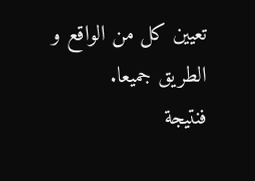تعيين كل من الواقع و الطريق جميعا.
فنتيجة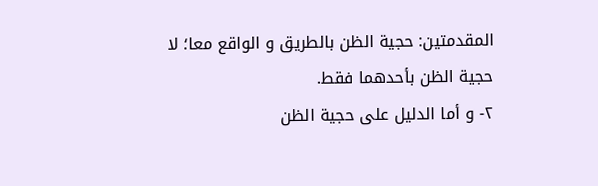المقدمتين: حجية الظن بالطريق و الواقع معا؛ لا حجية الظن بأحدهما فقط.
٢- و أما الدليل على حجية الظن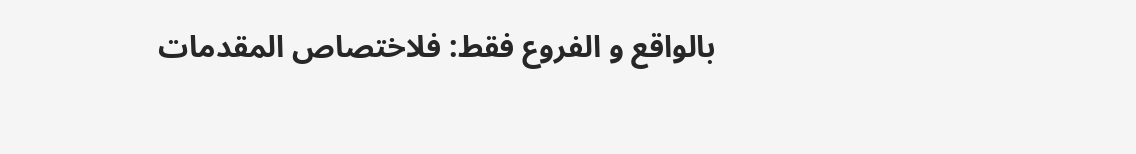بالواقع و الفروع فقط: فلاختصاص المقدمات